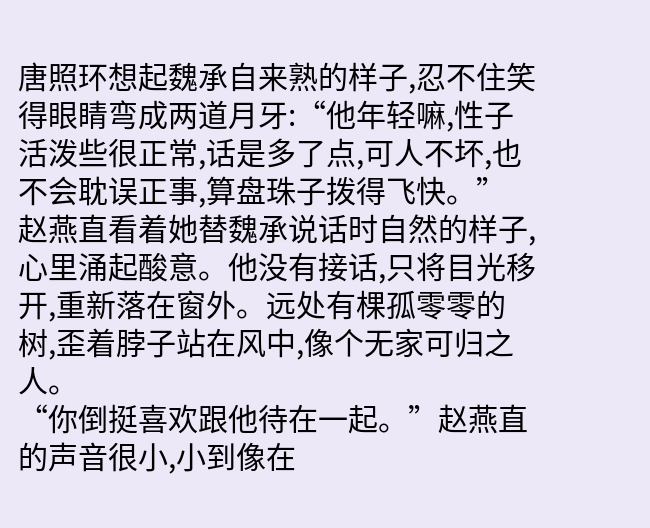唐照环想起魏承自来熟的样子,忍不住笑得眼睛弯成两道月牙:“他年轻嘛,性子活泼些很正常,话是多了点,可人不坏,也不会耽误正事,算盘珠子拨得飞快。”
赵燕直看着她替魏承说话时自然的样子,心里涌起酸意。他没有接话,只将目光移开,重新落在窗外。远处有棵孤零零的树,歪着脖子站在风中,像个无家可归之人。
“你倒挺喜欢跟他待在一起。”赵燕直的声音很小,小到像在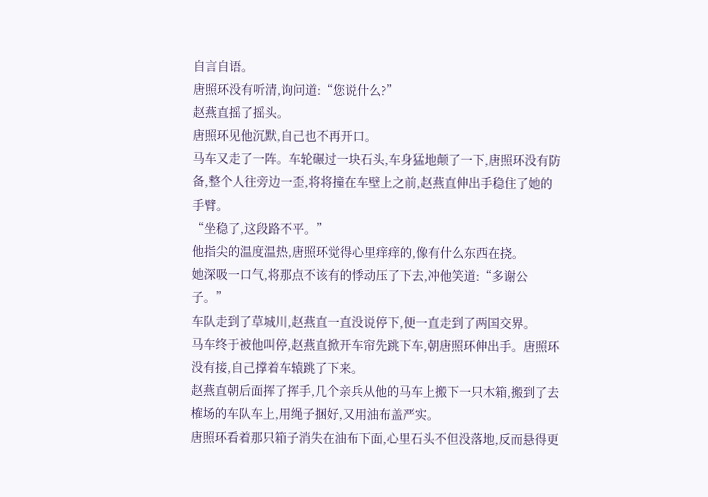自言自语。
唐照环没有听清,询问道:“您说什么?”
赵燕直摇了摇头。
唐照环见他沉默,自己也不再开口。
马车又走了一阵。车轮碾过一块石头,车身猛地颠了一下,唐照环没有防备,整个人往旁边一歪,将将撞在车壁上之前,赵燕直伸出手稳住了她的手臂。
“坐稳了,这段路不平。”
他指尖的温度温热,唐照环觉得心里痒痒的,像有什么东西在挠。
她深吸一口气,将那点不该有的悸动压了下去,冲他笑道:“多谢公子。”
车队走到了草城川,赵燕直一直没说停下,便一直走到了两国交界。
马车终于被他叫停,赵燕直掀开车帘先跳下车,朝唐照环伸出手。唐照环没有接,自己撑着车辕跳了下来。
赵燕直朝后面挥了挥手,几个亲兵从他的马车上搬下一只木箱,搬到了去榷场的车队车上,用绳子捆好,又用油布盖严实。
唐照环看着那只箱子消失在油布下面,心里石头不但没落地,反而悬得更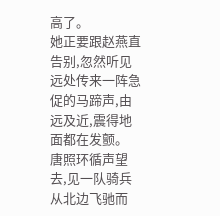高了。
她正要跟赵燕直告别,忽然听见远处传来一阵急促的马蹄声,由远及近,震得地面都在发颤。
唐照环循声望去,见一队骑兵从北边飞驰而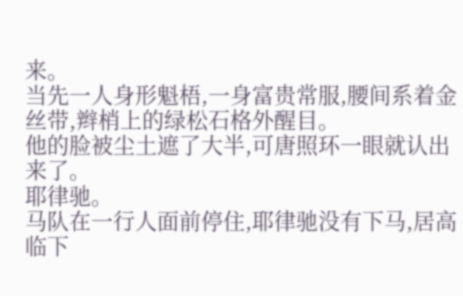来。
当先一人身形魁梧,一身富贵常服,腰间系着金丝带,辫梢上的绿松石格外醒目。
他的脸被尘土遮了大半,可唐照环一眼就认出来了。
耶律驰。
马队在一行人面前停住,耶律驰没有下马,居高临下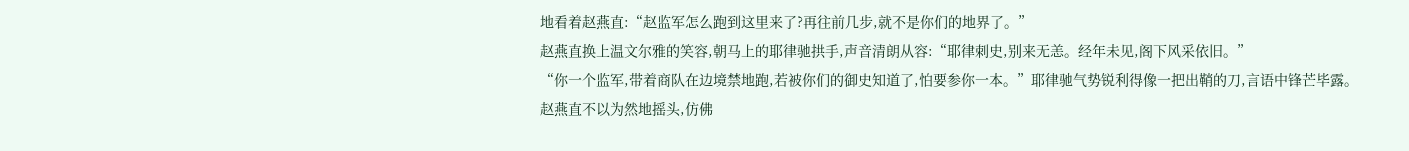地看着赵燕直:“赵监军怎么跑到这里来了?再往前几步,就不是你们的地界了。”
赵燕直换上温文尔雅的笑容,朝马上的耶律驰拱手,声音清朗从容:“耶律刺史,别来无恙。经年未见,阁下风采依旧。”
“你一个监军,带着商队在边境禁地跑,若被你们的御史知道了,怕要参你一本。”耶律驰气势锐利得像一把出鞘的刀,言语中锋芒毕露。
赵燕直不以为然地摇头,仿佛